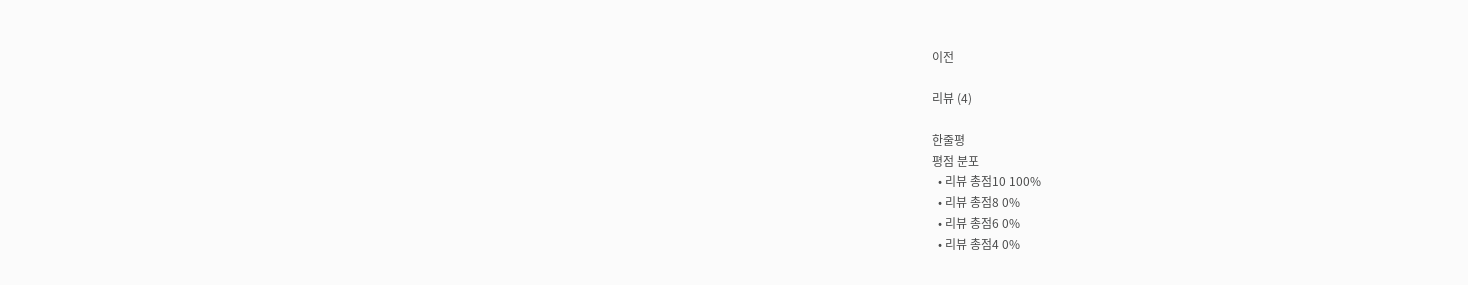이전

리뷰 (4)

한줄평
평점 분포
  • 리뷰 총점10 100%
  • 리뷰 총점8 0%
  • 리뷰 총점6 0%
  • 리뷰 총점4 0%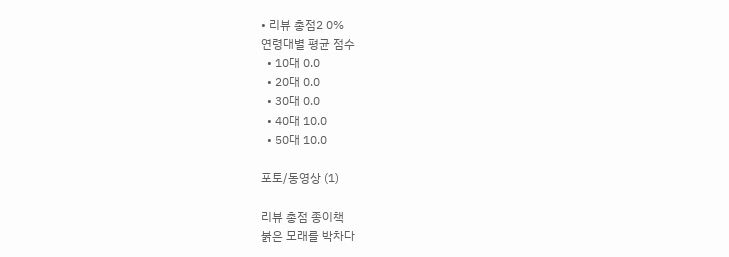• 리뷰 총점2 0%
연령대별 평균 점수
  • 10대 0.0
  • 20대 0.0
  • 30대 0.0
  • 40대 10.0
  • 50대 10.0

포토/동영상 (1)

리뷰 총점 종이책
붉은 모래를 박차다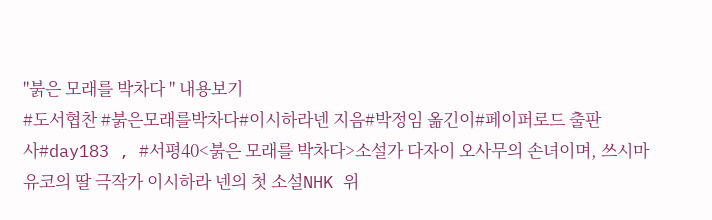"붉은 모래를 박차다 " 내용보기
#도서협찬 #붉은모래를박차다#이시하라넨 지음#박정임 옮긴이#페이퍼로드 출판사#day183 , #서평40<붉은 모래를 박차다>소설가 다자이 오사무의 손녀이며, 쓰시마 유코의 딸 극작가 이시하라 넨의 첫 소설NHK 위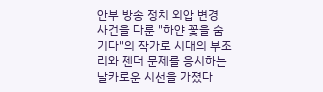안부 방송 정치 외압 변경 사건을 다룬 "하얀 꽃을 숨기다"의 작가로 시대의 부조리와 젠더 문제를 응시하는 날카로운 시선을 가졌다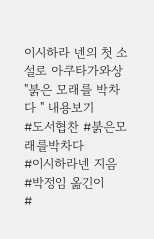이시하라 넨의 첫 소설로 아쿠타가와상
"붉은 모래를 박차다 " 내용보기
#도서협찬 #붉은모래를박차다
#이시하라넨 지음
#박정임 옮긴이
#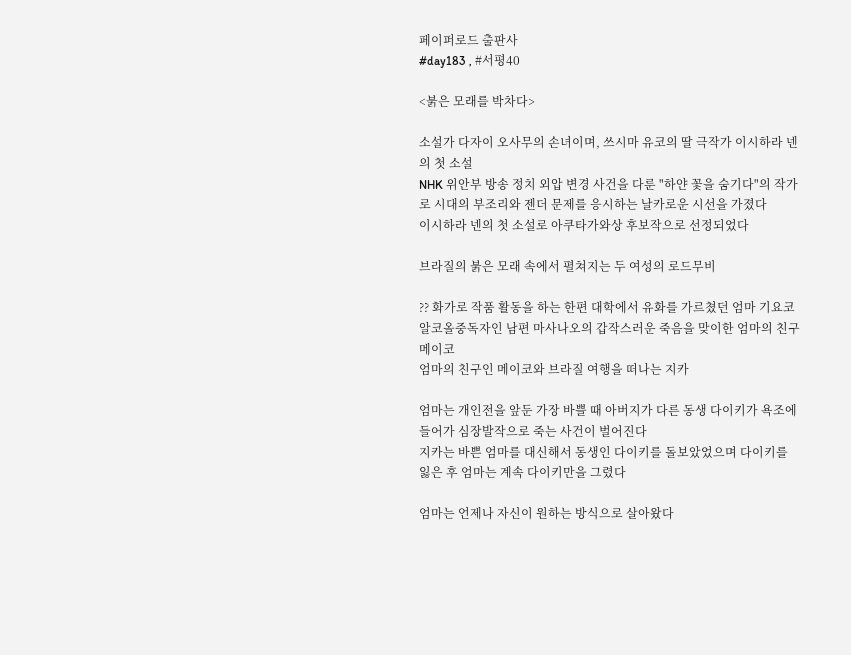페이퍼로드 출판사
#day183 , #서평40

<붉은 모래를 박차다>

소설가 다자이 오사무의 손녀이며, 쓰시마 유코의 딸 극작가 이시하라 넨의 첫 소설
NHK 위안부 방송 정치 외압 변경 사건을 다룬 "하얀 꽃을 숨기다"의 작가로 시대의 부조리와 젠더 문제를 응시하는 날카로운 시선을 가졌다
이시하라 넨의 첫 소설로 아쿠타가와상 후보작으로 선정되었다

브라질의 붉은 모래 속에서 펼쳐지는 두 여성의 로드무비

?? 화가로 작품 활동을 하는 한편 대학에서 유화를 가르쳤던 엄마 기요코
알코올중독자인 남편 마사나오의 갑작스러운 죽음을 맞이한 엄마의 친구 메이코
엄마의 친구인 메이코와 브라질 여행을 떠나는 지카

엄마는 개인전을 앞둔 가장 바쁠 때 아버지가 다른 동생 다이키가 욕조에 들어가 심장발작으로 죽는 사건이 벌어진다
지카는 바쁜 엄마를 대신해서 동생인 다이키를 돌보았었으며 다이키를 잃은 후 엄마는 계속 다이키만을 그렸다

엄마는 언제나 자신이 원하는 방식으로 살아왔다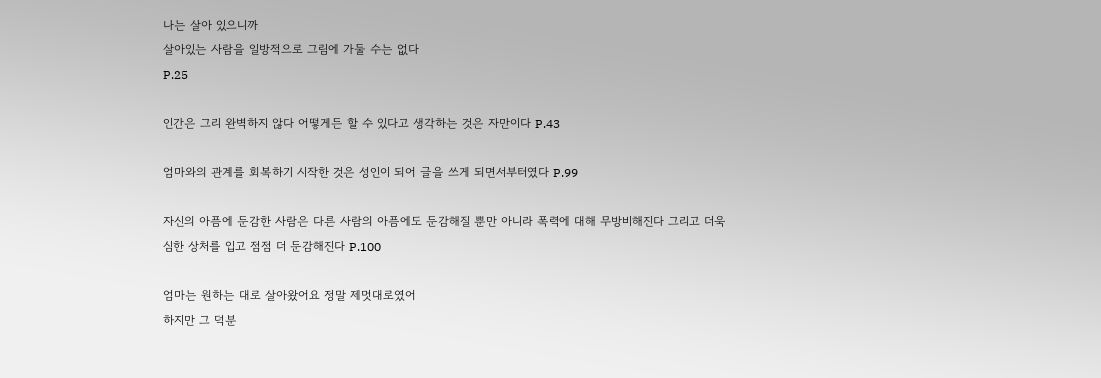나는 살아 있으니까
살아있는 사람을 일방적으로 그림에 가둘 수는 없다
P.25

인간은 그리 완벽하지 않다 어떻게든 할 수 있다고 생각하는 것은 자만이다 P.43

엄마와의 관계를 회복하기 시작한 것은 성인이 되어 글을 쓰게 되면서부터였다 P.99

자신의 아픔에 둔감한 사람은 다른 사람의 아픔에도 둔감해질 뿐만 아니라 폭력에 대해 무방비해진다 그리고 더욱 심한 상처를 입고 점점 더 둔감해진다 P.100

엄마는 원하는 대로 살아왔어요 정말 제멋대로였어
하지만 그 덕분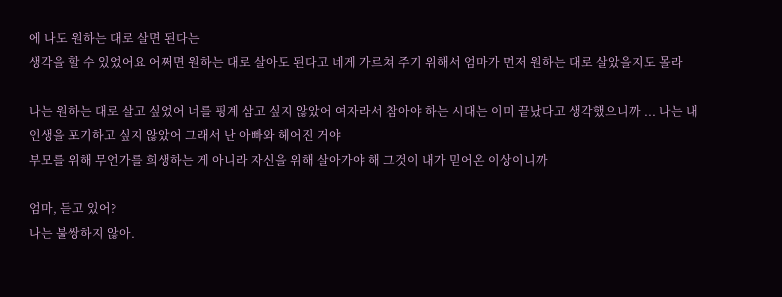에 나도 원하는 대로 살면 된다는
생각을 할 수 있었어요 어쩌면 원하는 대로 살아도 된다고 네게 가르쳐 주기 위해서 엄마가 먼저 원하는 대로 살았을지도 몰라

나는 원하는 대로 살고 싶었어 너를 핑계 삼고 싶지 않았어 여자라서 참아야 하는 시대는 이미 끝났다고 생각했으니까 ... 나는 내 인생을 포기하고 싶지 않았어 그래서 난 아빠와 헤어진 거야
부모를 위해 무언가를 희생하는 게 아니라 자신을 위해 살아가야 해 그것이 내가 믿어온 이상이니까

엄마, 듣고 있어?
나는 불쌍하지 않아.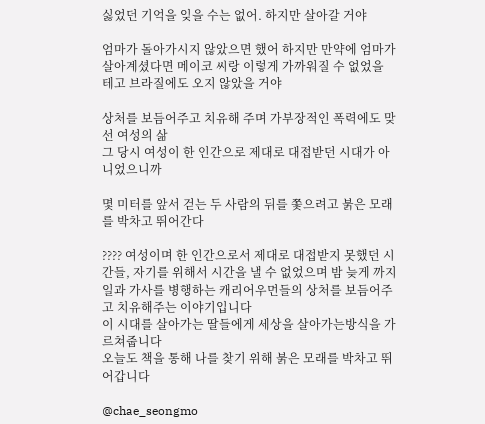싫었던 기억을 잊을 수는 없어. 하지만 살아갈 거야

엄마가 돌아가시지 않았으면 했어 하지만 만약에 엄마가 살아계셨다면 메이코 씨랑 이렇게 가까워질 수 없었을 테고 브라질에도 오지 않았을 거야

상처를 보듬어주고 치유해 주며 가부장적인 폭력에도 맞선 여성의 삶
그 당시 여성이 한 인간으로 제대로 대접받던 시대가 아니었으니까

몇 미터를 앞서 걷는 두 사람의 뒤를 쫓으려고 붉은 모래를 박차고 뛰어간다

???? 여성이며 한 인간으로서 제대로 대접받지 못했던 시간들, 자기를 위해서 시간을 낼 수 없었으며 밤 늦게 까지 일과 가사를 병행하는 캐리어우먼들의 상처를 보듬어주고 치유해주는 이야기입니다
이 시대를 살아가는 딸들에게 세상을 살아가는방식을 가르쳐줍니다
오늘도 책을 통해 나를 찾기 위해 붉은 모래를 박차고 뛰어갑니다

@chae_seongmo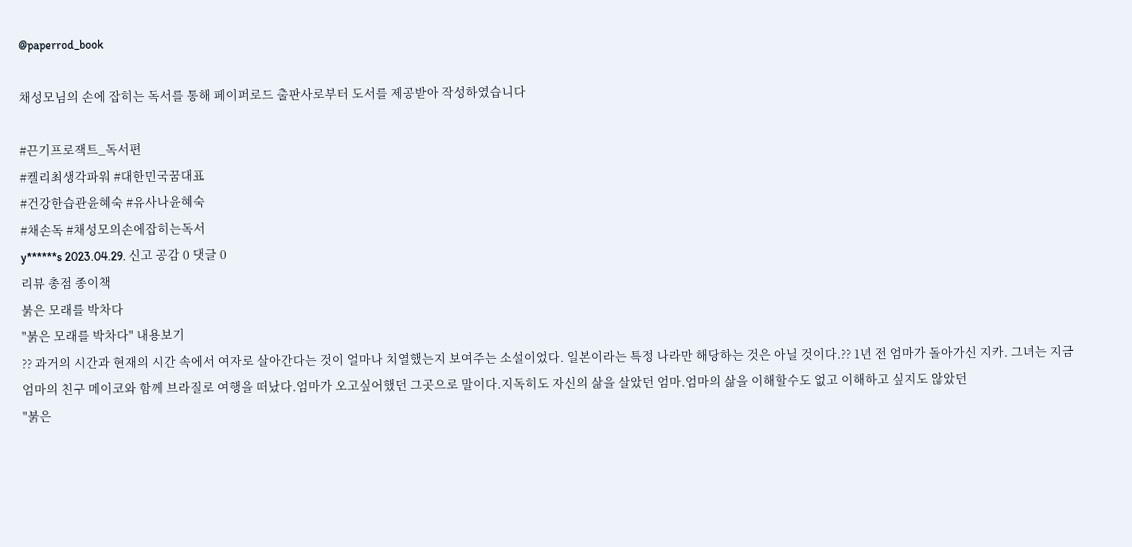@paperrod_book

채성모님의 손에 잡히는 독서를 통해 페이퍼로드 출판사로부터 도서를 제공받아 작성하였습니다

#끈기프로잭트_독서편
#켈리최생각파워 #대한민국꿈대표
#건강한습관윤혜숙 #유사나윤혜숙
#채손독 #채성모의손에잡히는독서
y******s 2023.04.29. 신고 공감 0 댓글 0
리뷰 총점 종이책
붉은 모래를 박차다
"붉은 모래를 박차다" 내용보기
?? 과거의 시간과 현재의 시간 속에서 여자로 살아간다는 것이 얼마나 치열했는지 보여주는 소설이었다. 일본이라는 특정 나라만 해당하는 것은 아닐 것이다.?? 1년 전 엄마가 돌아가신 지카. 그녀는 지금 엄마의 친구 메이코와 함께 브라질로 여행을 떠났다.엄마가 오고싶어했던 그곳으로 말이다.지독히도 자신의 삶을 살았던 엄마.엄마의 삶을 이해할수도 없고 이해하고 싶지도 않았던
"붉은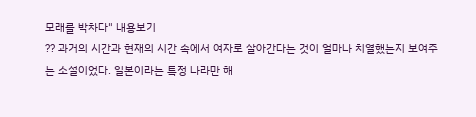모래를 박차다" 내용보기
?? 과거의 시간과 현재의 시간 속에서 여자로 살아간다는 것이 얼마나 치열했는지 보여주는 소설이었다. 일본이라는 특정 나라만 해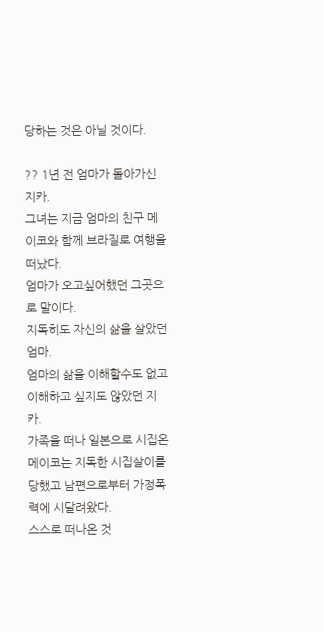당하는 것은 아닐 것이다.

?? 1년 전 엄마가 돌아가신 지카.
그녀는 지금 엄마의 친구 메이코와 함께 브라질로 여행을 떠났다.
엄마가 오고싶어했던 그곳으로 말이다.
지독히도 자신의 삶을 살았던 엄마.
엄마의 삶을 이해할수도 없고 이해하고 싶지도 않았던 지카.
가족을 떠나 일본으로 시집온 메이코는 지독한 시집살이를 당했고 남편으로부터 가정폭력에 시달려왔다.
스스로 떠나온 것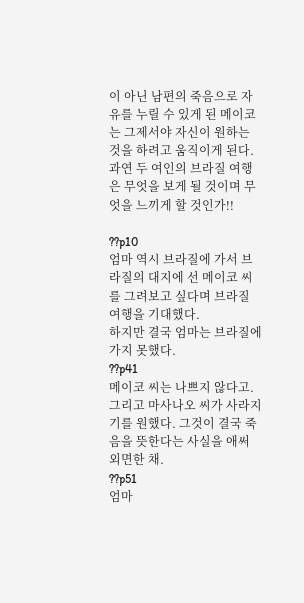이 아닌 남편의 죽음으로 자유를 누릴 수 있게 된 메이코는 그제서야 자신이 원하는 것을 하려고 움직이게 된다.
과연 두 여인의 브라질 여행은 무엇을 보게 될 것이며 무엇을 느끼게 할 것인가!!

??p10
엄마 역시 브라질에 가서 브라질의 대지에 선 메이코 씨를 그려보고 싶다며 브라질 여행을 기대했다.
하지만 결국 엄마는 브라질에 가지 못했다.
??p41
메이코 씨는 나쁘지 않다고. 그리고 마사나오 씨가 사라지기를 원했다. 그것이 결국 죽음을 뜻한다는 사실을 애써 외면한 채.
??p51
엄마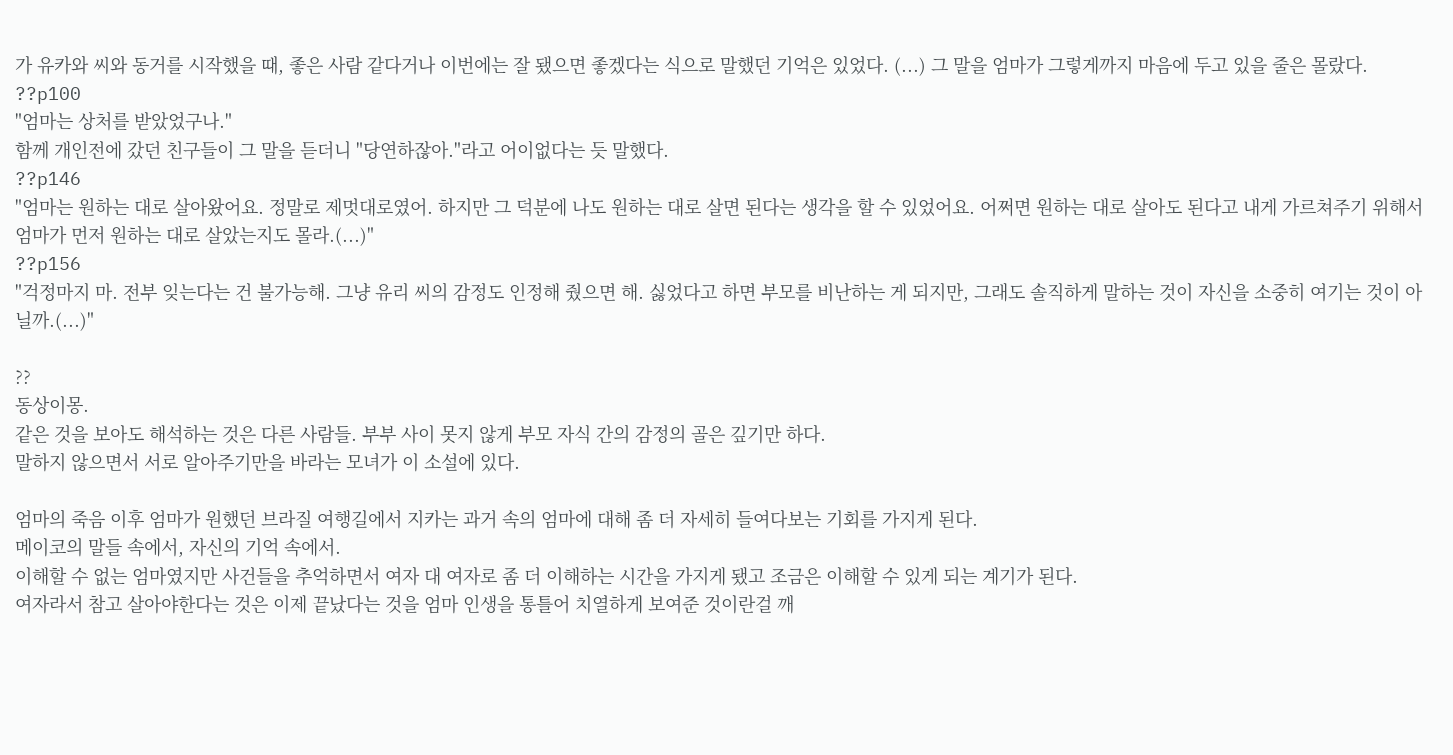가 유카와 씨와 동거를 시작했을 때, 좋은 사람 같다거나 이번에는 잘 됐으면 좋겠다는 식으로 말했던 기억은 있었다. (...) 그 말을 엄마가 그렇게까지 마음에 두고 있을 줄은 몰랐다.
??p100
"엄마는 상처를 받았었구나."
함께 개인전에 갔던 친구들이 그 말을 듣더니 "당연하잖아."라고 어이없다는 듯 말했다.
??p146
"엄마는 원하는 대로 살아왔어요. 정말로 제멋대로였어. 하지만 그 덕분에 나도 원하는 대로 살면 된다는 생각을 할 수 있었어요. 어쩌면 원하는 대로 살아도 된다고 내게 가르쳐주기 위해서 엄마가 먼저 원하는 대로 살았는지도 몰라.(...)"
??p156
"걱정마지 마. 전부 잊는다는 건 불가능해. 그냥 유리 씨의 감정도 인정해 줬으면 해. 싫었다고 하면 부모를 비난하는 게 되지만, 그래도 솔직하게 말하는 것이 자신을 소중히 여기는 것이 아닐까.(...)"

??
동상이몽.
같은 것을 보아도 해석하는 것은 다른 사람들. 부부 사이 못지 않게 부모 자식 간의 감정의 골은 깊기만 하다.
말하지 않으면서 서로 알아주기만을 바라는 모녀가 이 소설에 있다.

엄마의 죽음 이후 엄마가 원했던 브라질 여행길에서 지카는 과거 속의 엄마에 대해 좀 더 자세히 들여다보는 기회를 가지게 된다.
메이코의 말들 속에서, 자신의 기억 속에서.
이해할 수 없는 엄마였지만 사건들을 추억하면서 여자 대 여자로 좀 더 이해하는 시간을 가지게 됐고 조금은 이해할 수 있게 되는 계기가 된다.
여자라서 참고 살아야한다는 것은 이제 끝났다는 것을 엄마 인생을 통틀어 치열하게 보여준 것이란걸 깨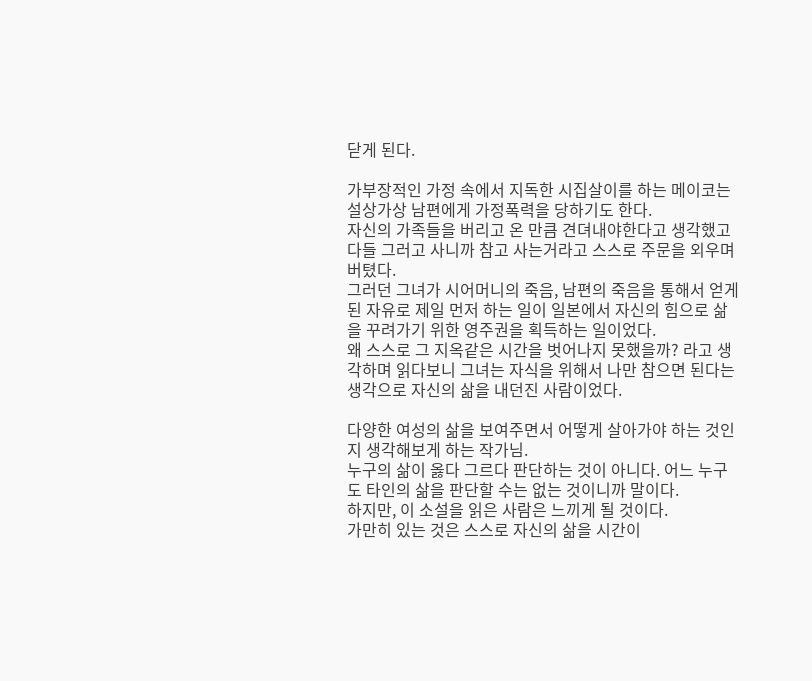닫게 된다.

가부장적인 가정 속에서 지독한 시집살이를 하는 메이코는 설상가상 남편에게 가정폭력을 당하기도 한다.
자신의 가족들을 버리고 온 만큼 견뎌내야한다고 생각했고 다들 그러고 사니까 참고 사는거라고 스스로 주문을 외우며 버텼다.
그러던 그녀가 시어머니의 죽음, 남편의 죽음을 통해서 얻게 된 자유로 제일 먼저 하는 일이 일본에서 자신의 힘으로 삶을 꾸려가기 위한 영주권을 획득하는 일이었다.
왜 스스로 그 지옥같은 시간을 벗어나지 못했을까? 라고 생각하며 읽다보니 그녀는 자식을 위해서 나만 참으면 된다는 생각으로 자신의 삶을 내던진 사람이었다.

다양한 여성의 삶을 보여주면서 어떻게 살아가야 하는 것인지 생각해보게 하는 작가님.
누구의 삶이 옳다 그르다 판단하는 것이 아니다. 어느 누구도 타인의 삶을 판단할 수는 없는 것이니까 말이다.
하지만, 이 소설을 읽은 사람은 느끼게 될 것이다.
가만히 있는 것은 스스로 자신의 삶을 시간이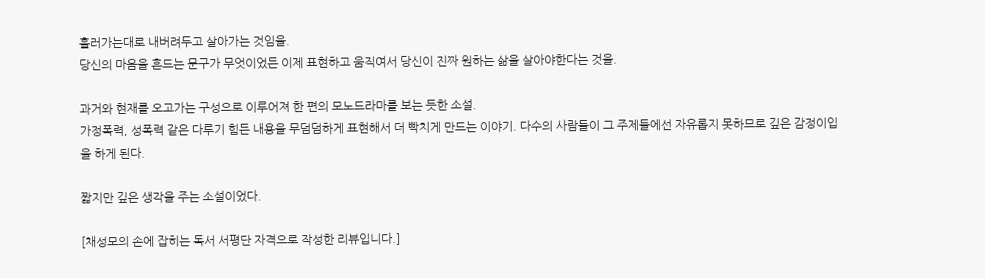흘러가는대로 내버려두고 살아가는 것임을.
당신의 마음을 흔드는 문구가 무엇이었든 이제 표현하고 움직여서 당신이 진짜 원하는 삶을 살아야한다는 것을.

과거와 현재를 오고가는 구성으로 이루어져 한 편의 모노드라마를 보는 듯한 소설.
가정폭력, 성폭력 같은 다루기 힘든 내용을 무덤덤하게 표현해서 더 빡치게 만드는 이야기. 다수의 사람들이 그 주제들에선 자유롭지 못하므로 깊은 감정이입을 하게 된다.

짧지만 깊은 생각을 주는 소설이었다.

[채성모의 손에 잡히는 독서 서평단 자격으로 작성한 리뷰입니다.]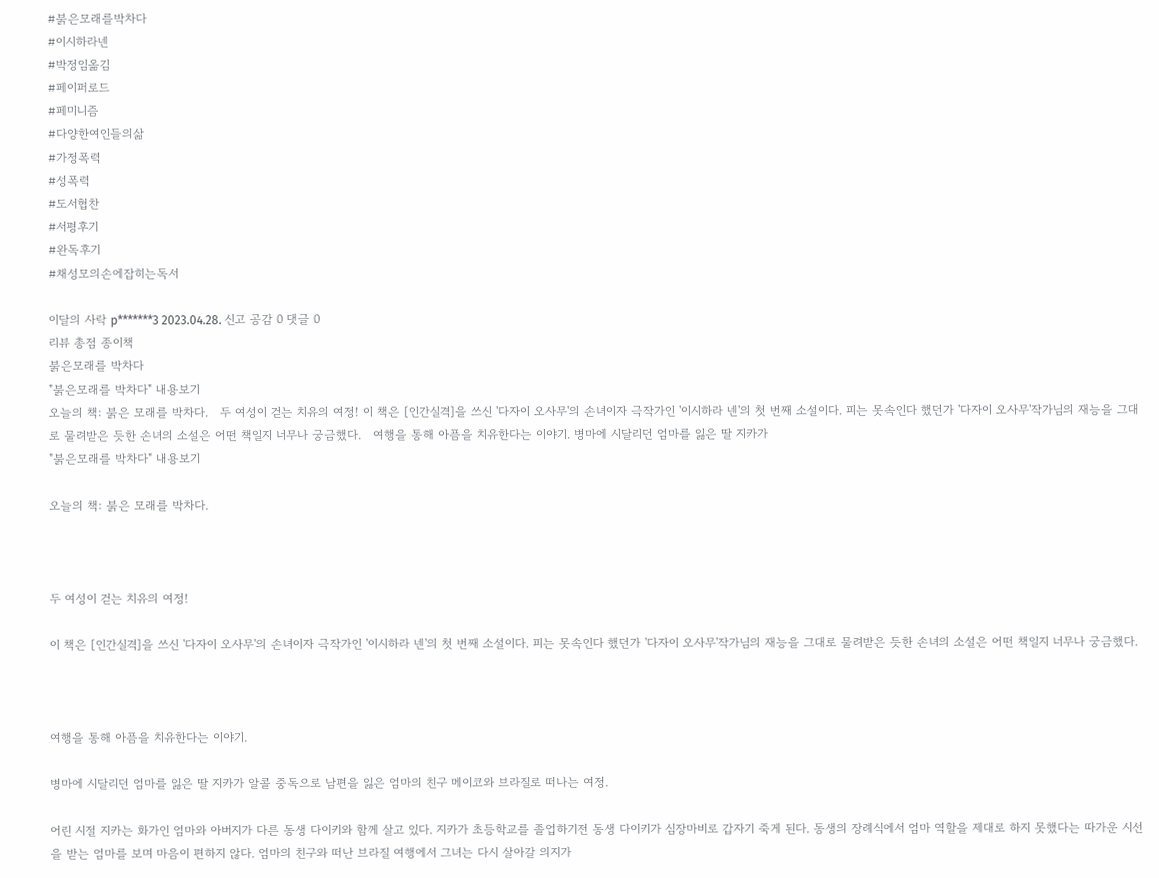#붉은모래를박차다
#이시하라넨
#박정임옮김
#페이퍼로드
#페미니즘
#다양한여인들의삶
#가정폭력
#성폭력
#도서협찬
#서평후기
#완독후기
#채성모의손에잡히는독서

이달의 사락 p*******3 2023.04.28. 신고 공감 0 댓글 0
리뷰 총점 종이책
붉은모래를 박차다
"붉은모래를 박차다" 내용보기
오늘의 책: 붉은 모래를 박차다.   두 여성이 걷는 치유의 여정! 이 책은 [인간실격]을 쓰신 '다자이 오사무'의 손녀이자 극작가인 '이시하라 넨'의 첫 번째 소설이다. 피는 못속인다 했던가 '다자이 오사무'작가님의 재능을 그대로 물려받은 듯한 손녀의 소설은 어떤 책일지 너무나 궁금했다.   여행을 통해 아픔을 치유한다는 이야기. 병마에 시달리던 엄마를 잃은 딸 지카가
"붉은모래를 박차다" 내용보기

오늘의 책: 붉은 모래를 박차다.



두 여성이 걷는 치유의 여정!

이 책은 [인간실격]을 쓰신 '다자이 오사무'의 손녀이자 극작가인 '이시하라 넨'의 첫 번째 소설이다. 피는 못속인다 했던가 '다자이 오사무'작가님의 재능을 그대로 물려받은 듯한 손녀의 소설은 어떤 책일지 너무나 궁금했다.



여행을 통해 아픔을 치유한다는 이야기.

병마에 시달리던 엄마를 잃은 딸 지카가 알콜 중독으로 남편을 잃은 엄마의 친구 메이코와 브라질로 떠나는 여정.

어린 시절 지카는 화가인 엄마와 아버지가 다른 동생 다이키와 함께 살고 있다. 지카가 초등학교를 졸업하기전 동생 다이키가 심장마비로 갑자기 죽게 된다. 동생의 장례식에서 엄마 역할을 제대로 하지 못했다는 따가운 시선을 받는 엄마를 보며 마음이 편하지 않다. 엄마의 친구와 떠난 브라질 여행에서 그녀는 다시 살아갈 의지가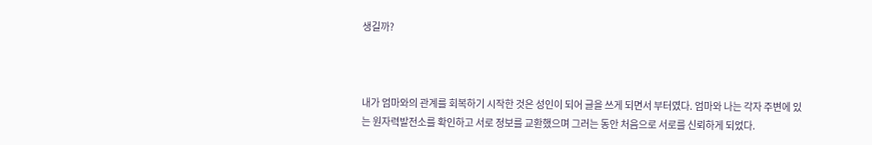생길까?



내가 엄마와의 관계를 회복하기 시작한 것은 성인이 되어 글을 쓰게 되면서 부터였다. 엄마와 나는 각자 주변에 있는 원자력발전소를 확인하고 서로 정보를 교환했으며 그러는 동안 처음으로 서로를 신뢰하게 되었다.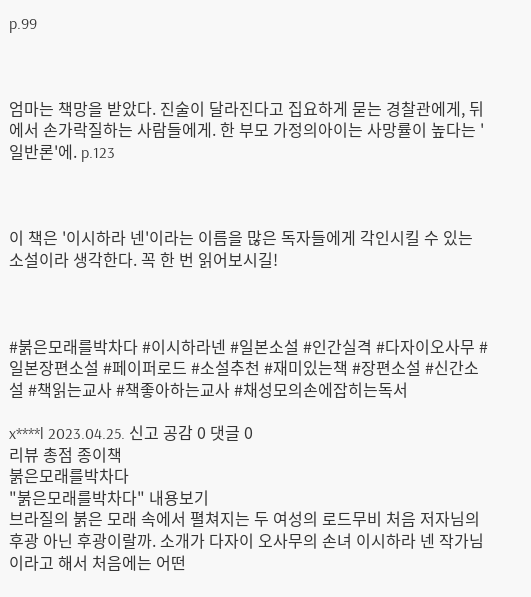p.99



엄마는 책망을 받았다. 진술이 달라진다고 집요하게 묻는 경찰관에게, 뒤에서 손가락질하는 사람들에게. 한 부모 가정의아이는 사망률이 높다는 '일반론'에. p.123



이 책은 '이시하라 넨'이라는 이름을 많은 독자들에게 각인시킬 수 있는 소설이라 생각한다. 꼭 한 번 읽어보시길!



#붉은모래를박차다 #이시하라넨 #일본소설 #인간실격 #다자이오사무 #일본장편소설 #페이퍼로드 #소설추천 #재미있는책 #장편소설 #신간소설 #책읽는교사 #책좋아하는교사 #채성모의손에잡히는독서

x****l 2023.04.25. 신고 공감 0 댓글 0
리뷰 총점 종이책
붉은모래를박차다
"붉은모래를박차다" 내용보기
브라질의 붉은 모래 속에서 펼쳐지는 두 여성의 로드무비 처음 저자님의 후광 아닌 후광이랄까. 소개가 다자이 오사무의 손녀 이시하라 넨 작가님이라고 해서 처음에는 어떤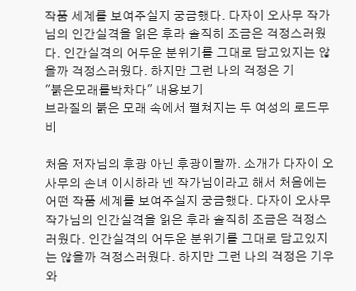작품 세계를 보여주실지 궁금했다. 다자이 오사무 작가님의 인간실격을 읽은 후라 솔직히 조금은 걱정스러웠다. 인간실격의 어두운 분위기를 그대로 담고있지는 않을까 걱정스러웠다. 하지만 그런 나의 걱정은 기
"붉은모래를박차다" 내용보기
브라질의 붉은 모래 속에서 펼쳐지는 두 여성의 로드무비

처음 저자님의 후광 아닌 후광이랄까. 소개가 다자이 오사무의 손녀 이시하라 넨 작가님이라고 해서 처음에는 어떤 작품 세계를 보여주실지 궁금했다. 다자이 오사무 작가님의 인간실격을 읽은 후라 솔직히 조금은 걱정스러웠다. 인간실격의 어두운 분위기를 그대로 담고있지는 않을까 걱정스러웠다. 하지만 그런 나의 걱정은 기우와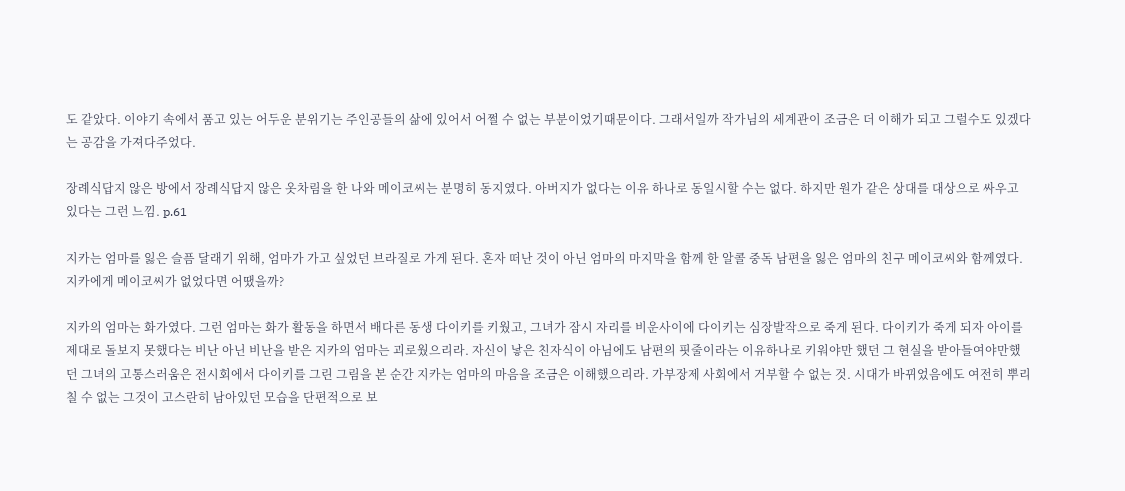도 같았다. 이야기 속에서 품고 있는 어두운 분위기는 주인공들의 삶에 있어서 어쩔 수 없는 부분이었기때문이다. 그래서일까 작가님의 세계관이 조금은 더 이해가 되고 그럴수도 있겠다는 공감을 가져다주었다.

장례식답지 않은 방에서 장례식답지 않은 옷차림을 한 나와 메이코씨는 분명히 동지였다. 아버지가 없다는 이유 하나로 동일시할 수는 없다. 하지만 원가 같은 상대를 대상으로 싸우고 있다는 그런 느낌. p.61

지카는 엄마를 잃은 슬픔 달래기 위해, 엄마가 가고 싶었던 브라질로 가게 된다. 혼자 떠난 것이 아닌 엄마의 마지막을 함께 한 알콜 중독 남편을 잃은 엄마의 친구 메이코씨와 함께였다. 지카에게 메이코씨가 없었다면 어땠을까?

지카의 엄마는 화가였다. 그런 엄마는 화가 활동을 하면서 배다른 동생 다이키를 키웠고, 그녀가 잠시 자리를 비운사이에 다이키는 심장발작으로 죽게 된다. 다이키가 죽게 되자 아이를 제대로 돌보지 못했다는 비난 아닌 비난을 받은 지카의 엄마는 괴로웠으리라. 자신이 낳은 친자식이 아님에도 남편의 핏줄이라는 이유하나로 키워야만 했던 그 현실을 받아들여야만했던 그녀의 고통스러움은 전시회에서 다이키를 그린 그림을 본 순간 지카는 엄마의 마음을 조금은 이해했으리라. 가부장제 사회에서 거부할 수 없는 것. 시대가 바뀌었음에도 여전히 뿌리칠 수 없는 그것이 고스란히 남아있던 모습을 단편적으로 보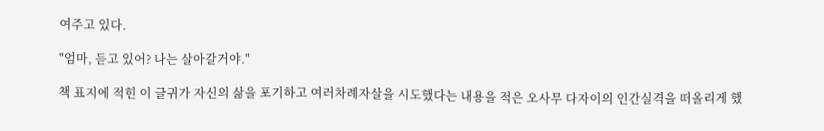여주고 있다.

"엄마, 듣고 있어? 나는 살아갈거야."

책 표지에 적힌 이 글귀가 자신의 삶을 포기하고 여러차례자살을 시도했다는 내용을 적은 오사무 다자이의 인간실격을 떠올리게 했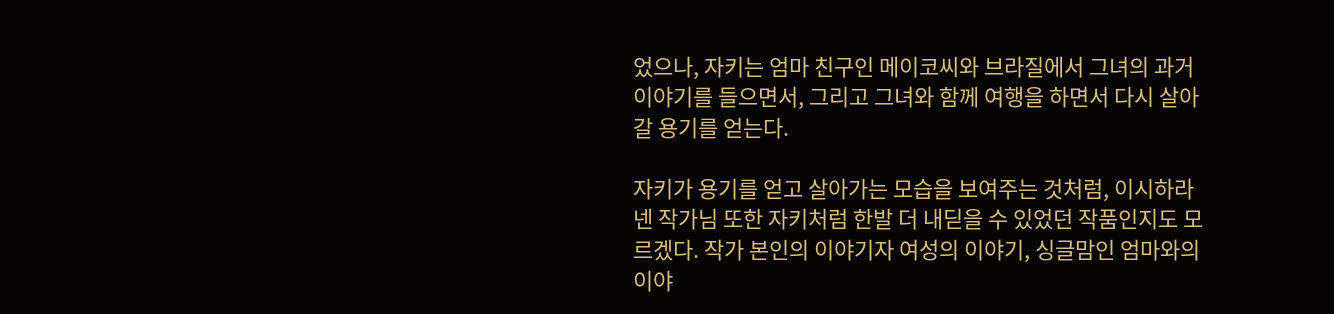었으나, 자키는 엄마 친구인 메이코씨와 브라질에서 그녀의 과거이야기를 들으면서, 그리고 그녀와 함께 여행을 하면서 다시 살아갈 용기를 얻는다.

자키가 용기를 얻고 살아가는 모습을 보여주는 것처럼, 이시하라넨 작가님 또한 자키처럼 한발 더 내딛을 수 있었던 작품인지도 모르겠다. 작가 본인의 이야기자 여성의 이야기, 싱글맘인 엄마와의 이야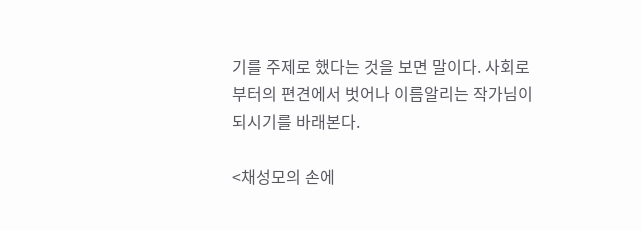기를 주제로 했다는 것을 보면 말이다. 사회로부터의 편견에서 벗어나 이름알리는 작가님이 되시기를 바래본다.

<채성모의 손에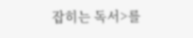잡히는 독서>를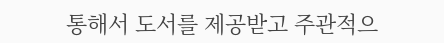통해서 도서를 제공받고 주관적으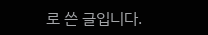로 쓴 글입니다.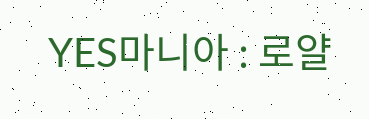YES마니아 : 로얄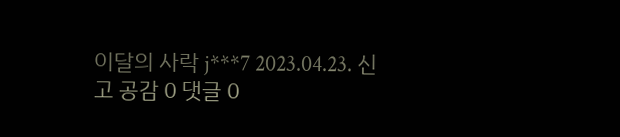이달의 사락 j***7 2023.04.23. 신고 공감 0 댓글 0